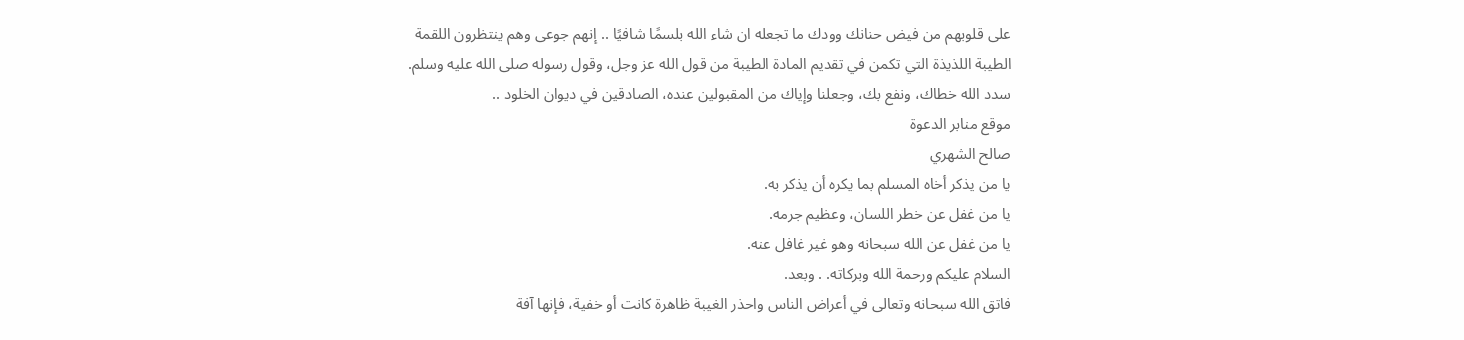على قلوبهم من فيض حنانك وودك ما تجعله ان شاء الله بلسمًا شافيًا .. إنهم جوعى وهم ينتظرون اللقمة الطيبة اللذيذة التي تكمن في تقديم المادة الطيبة من قول الله عز وجل، وقول رسوله صلى الله عليه وسلم.
سدد الله خطاك، ونفع بك، وجعلنا وإياك من المقبولين عنده، الصادقين في ديوان الخلود ..
موقع منابر الدعوة
صالح الشهري
يا من يذكر أخاه المسلم بما يكره أن يذكر به.
يا من غفل عن خطر اللسان، وعظيم جرمه.
يا من غفل عن الله سبحانه وهو غير غافل عنه.
السلام عليكم ورحمة الله وبركاته. . وبعد.
فاتق الله سبحانه وتعالى في أعراض الناس واحذر الغيبة ظاهرة كانت أو خفية، فإنها آفة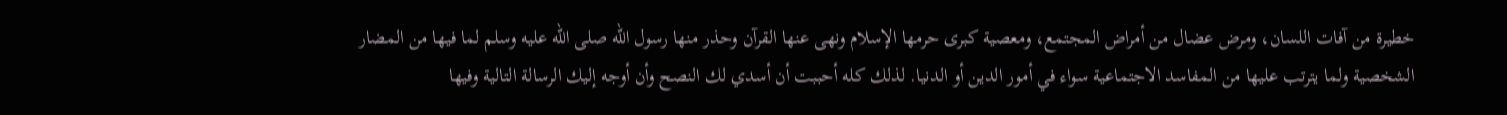خطيرة من آفات اللسان، ومرض عضال من أمراض المجتمع، ومعصية كبرى حرمها الإسلام ونهى عنها القرآن وحذر منها رسول الله صلى الله عليه وسلم لما فيها من المضار الشخصية ولما يترتب عليها من المفاسد الاجتماعية سواء في أمور الدين أو الدنيا. لذلك كله أحببت أن أسدي لك النصح وأن أوجه إليك الرسالة التالية وفيها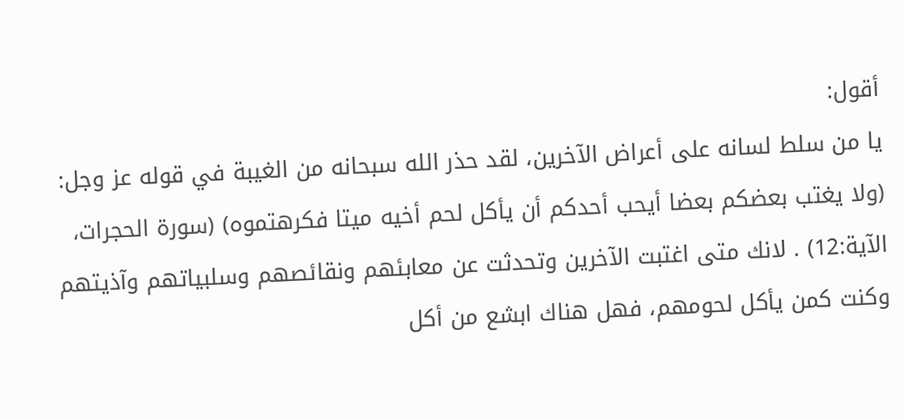أقول:
يا من سلط لسانه على أعراض الآخرين، لقد حذر الله سبحانه من الغيبة في قوله عز وجل: (ولا يغتب بعضكم بعضا أيحب أحدكم أن يأكل لحم أخيه ميتا فكرهتموه) (سورة الحجرات، الآية:12) . لانك متى اغتبت الآخرين وتحدثت عن معابئهم ونقائصهم وسلبياتهم وآذيتهم وكنت كمن يأكل لحومهم، فهل هناك ابشع من أكل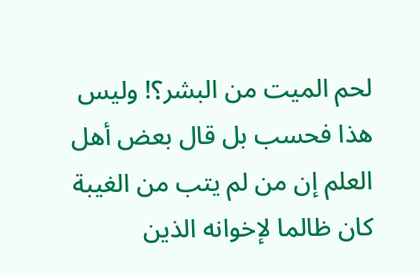لحم الميت من البشر؟! وليس هذا فحسب بل قال بعض أهل العلم إن من لم يتب من الغيبة كان ظالما لإخوانه الذين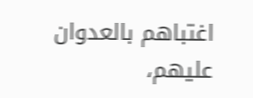اغتباهم بالعدوان عليهم،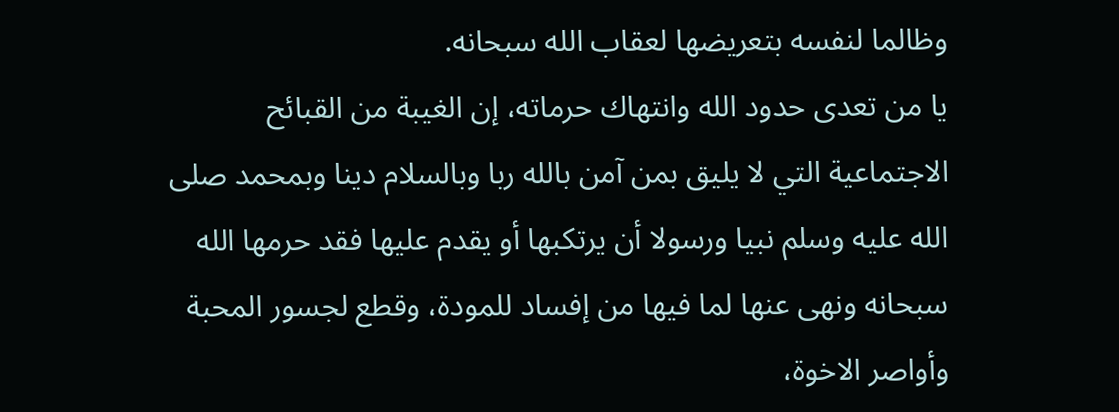وظالما لنفسه بتعريضها لعقاب الله سبحانه.
يا من تعدى حدود الله وانتهاك حرماته، إن الغيبة من القبائح الاجتماعية التي لا يليق بمن آمن بالله ربا وبالسلام دينا وبمحمد صلى الله عليه وسلم نبيا ورسولا أن يرتكبها أو يقدم عليها فقد حرمها الله سبحانه ونهى عنها لما فيها من إفساد للمودة، وقطع لجسور المحبة وأواصر الاخوة،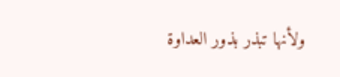ولأنها تبذر بذور العداوة